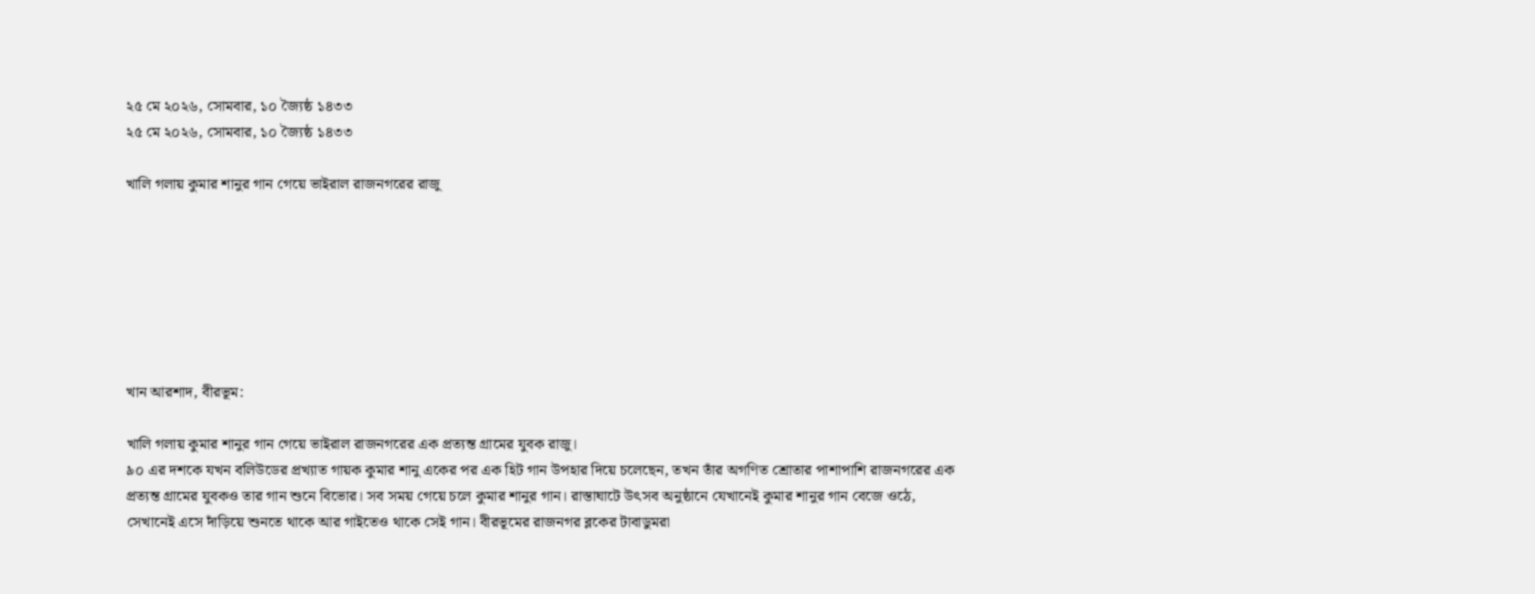২৫ মে ২০২৬, সোমবার, ১০ জ্যৈষ্ঠ ১৪৩৩
২৫ মে ২০২৬, সোমবার, ১০ জ্যৈষ্ঠ ১৪৩৩

খালি গলায় কুমার শানুর গান গেয়ে ভাইরাল রাজনগরের রাজু







খান আরশাদ, বীরভূম:

খালি গলায় কুমার শানুর গান গেয়ে ভাইরাল রাজনগরের এক প্রত্যন্ত গ্রামের যুবক রাজু।
৯০ এর দশকে যখন বলিউডের প্রখ্যাত গায়ক কুমার শানু একের পর এক হিট গান উপহার দিয়ে চলেছেন, তখন তাঁর অগণিত শ্রোতার পাশাপাশি রাজনগরের এক প্রত্যন্ত গ্রামের যুবকও তার গান শুনে বিভোর। সব সময় গেয়ে চলে কুমার শানুর গান। রাস্তাঘাটে উৎসব অনুষ্ঠানে যেখানেই কুমার শানুর গান বেজে ওঠে, সেখানেই এসে দাঁড়িয়ে শুনতে থাকে আর গাইতেও থাকে সেই গান। বীরভূমের রাজনগর ব্লকের টাবাডুমরা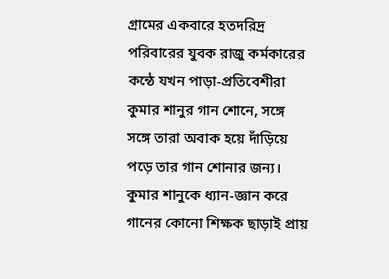গ্রামের একবারে হতদরিদ্র পরিবারের যুবক রাজু কর্মকারের কন্ঠে যখন পাড়া-প্রতিবেশীরা কুমার শানুর গান শোনে, সঙ্গে সঙ্গে তারা অবাক হয়ে দাঁড়িয়ে পড়ে তার গান শোনার জন্য। কুমার শানুকে ধ্যান-জ্ঞান করে গানের কোনো শিক্ষক ছাড়াই প্রায়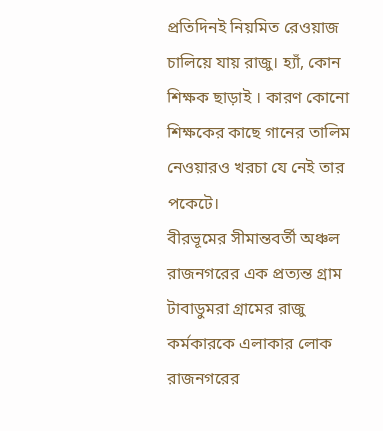প্রতিদিনই নিয়মিত রেওয়াজ চালিয়ে যায় রাজু। হ্যাঁ, কোন শিক্ষক ছাড়াই । কারণ কোনো শিক্ষকের কাছে গানের তালিম নেওয়ারও খরচা যে নেই তার পকেটে।
বীরভূমের সীমান্তবর্তী অঞ্চল রাজনগরের এক প্রত্যন্ত গ্রাম টাবাডুমরা গ্রামের রাজু কর্মকারকে এলাকার লোক রাজনগরের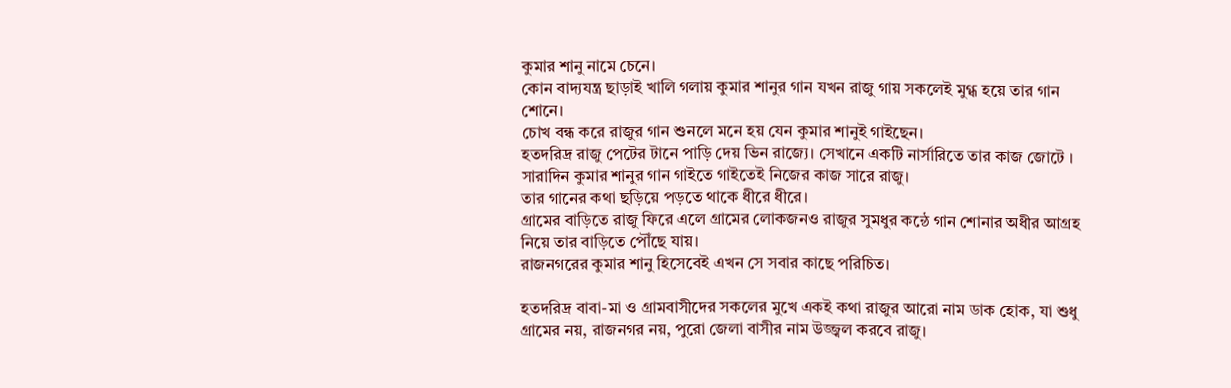কুমার শানু নামে চেনে।
কোন বাদ্যযন্ত্র ছাড়াই খালি গলায় কুমার শানুর গান যখন রাজু গায় সকলেই মুগ্ধ হয়ে তার গান শোনে।
চোখ বন্ধ করে রাজুর গান শুনলে মনে হয় যেন কুমার শানুই গাইছেন।
হতদরিদ্র রাজু পেটের টানে পাড়ি দেয় ভিন রাজ্যে। সেখানে একটি নার্সারিতে তার কাজ জোটে ।
সারাদিন কুমার শানুর গান গাইতে গাইতেই নিজের কাজ সারে রাজু।
তার গানের কথা ছড়িয়ে পড়তে থাকে ধীরে ধীরে।
গ্রামের বাড়িতে রাজু ফিরে এলে গ্রামের লোকজনও রাজুর সুমধুর কন্ঠে গান শোনার অধীর আগ্রহ নিয়ে তার বাড়িতে পৌঁছে যায়।
রাজনগরের কুমার শানু হিসেবেই এখন সে সবার কাছে পরিচিত।

হতদরিদ্র বাবা-মা ও গ্রামবাসীদের সকলের মুখে একই কথা রাজুর আরো নাম ডাক হোক, যা শুধু গ্রামের নয়, রাজনগর নয়, পুরো জেলা বাসীর নাম উজ্জ্বল করবে রাজু।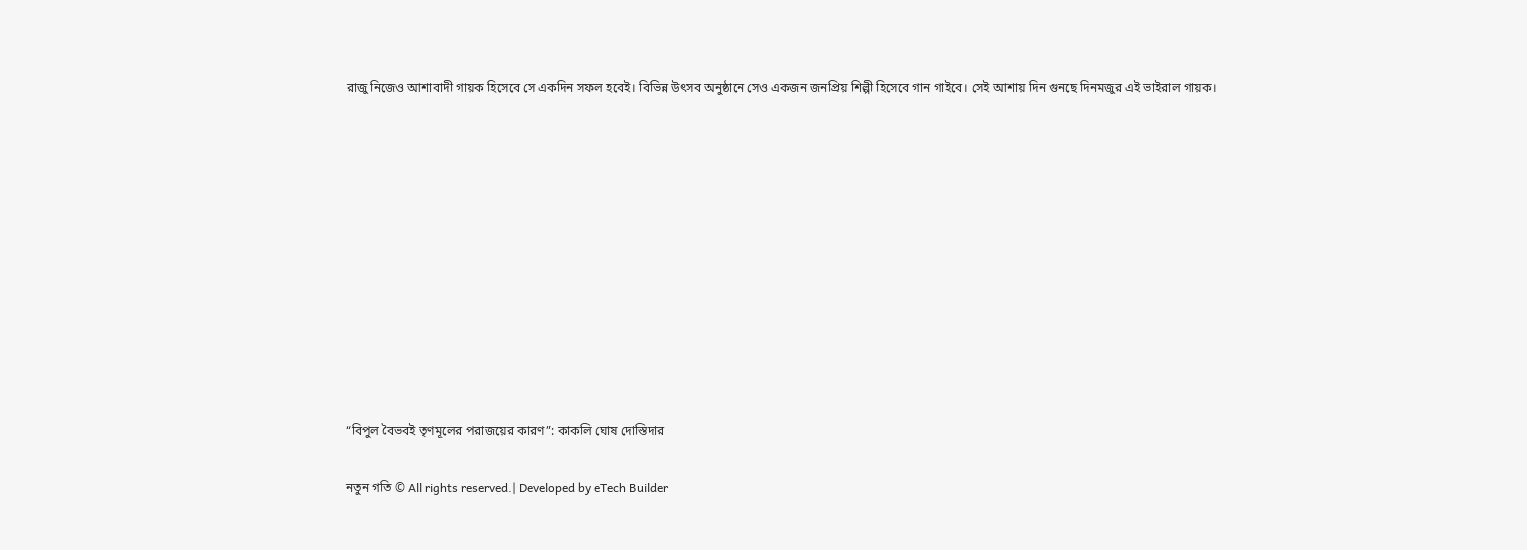রাজু নিজেও আশাবাদী গায়ক হিসেবে সে একদিন সফল হবেই। বিভিন্ন উৎসব অনুষ্ঠানে সেও একজন জনপ্রিয় শিল্পী হিসেবে গান গাইবে। সেই আশায় দিন গুনছে দিনমজুর এই ভাইরাল গায়ক।











“বিপুল বৈভবই তৃণমূলের পরাজয়ের কারণ”: কাকলি ঘোষ দোস্তিদার

নতুন গতি © All rights reserved.| Developed by eTech Builder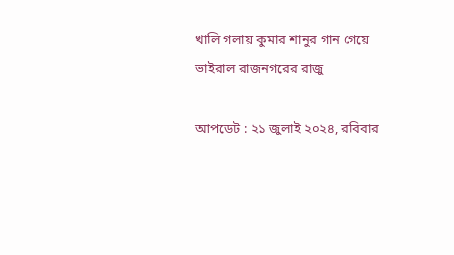খালি গলায় কুমার শানুর গান গেয়ে ভাইরাল রাজনগরের রাজু

আপডেট : ২১ জুলাই ২০২৪, রবিবার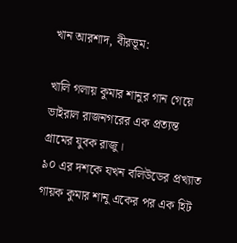খান আরশাদ, বীরভূম:

খালি গলায় কুমার শানুর গান গেয়ে ভাইরাল রাজনগরের এক প্রত্যন্ত গ্রামের যুবক রাজু।
৯০ এর দশকে যখন বলিউডের প্রখ্যাত গায়ক কুমার শানু একের পর এক হিট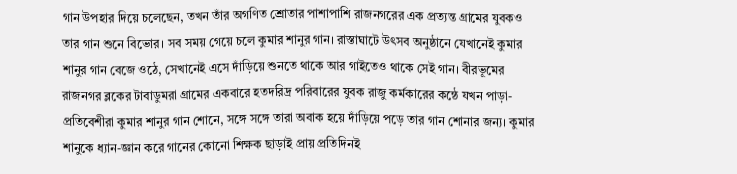গান উপহার দিয়ে চলেছেন, তখন তাঁর অগণিত শ্রোতার পাশাপাশি রাজনগরের এক প্রত্যন্ত গ্রামের যুবকও তার গান শুনে বিভোর। সব সময় গেয়ে চলে কুমার শানুর গান। রাস্তাঘাটে উৎসব অনুষ্ঠানে যেখানেই কুমার শানুর গান বেজে ওঠে, সেখানেই এসে দাঁড়িয়ে শুনতে থাকে আর গাইতেও থাকে সেই গান। বীরভূমের রাজনগর ব্লকের টাবাডুমরা গ্রামের একবারে হতদরিদ্র পরিবারের যুবক রাজু কর্মকারের কন্ঠে যখন পাড়া-প্রতিবেশীরা কুমার শানুর গান শোনে, সঙ্গে সঙ্গে তারা অবাক হয়ে দাঁড়িয়ে পড়ে তার গান শোনার জন্য। কুমার শানুকে ধ্যান-জ্ঞান করে গানের কোনো শিক্ষক ছাড়াই প্রায় প্রতিদিনই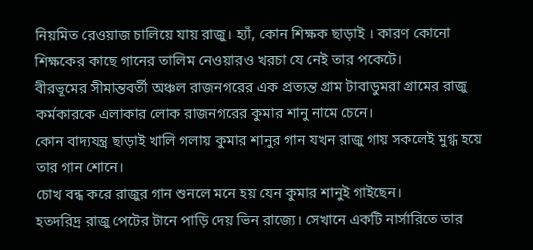নিয়মিত রেওয়াজ চালিয়ে যায় রাজু। হ্যাঁ, কোন শিক্ষক ছাড়াই । কারণ কোনো শিক্ষকের কাছে গানের তালিম নেওয়ারও খরচা যে নেই তার পকেটে।
বীরভূমের সীমান্তবর্তী অঞ্চল রাজনগরের এক প্রত্যন্ত গ্রাম টাবাডুমরা গ্রামের রাজু কর্মকারকে এলাকার লোক রাজনগরের কুমার শানু নামে চেনে।
কোন বাদ্যযন্ত্র ছাড়াই খালি গলায় কুমার শানুর গান যখন রাজু গায় সকলেই মুগ্ধ হয়ে তার গান শোনে।
চোখ বন্ধ করে রাজুর গান শুনলে মনে হয় যেন কুমার শানুই গাইছেন।
হতদরিদ্র রাজু পেটের টানে পাড়ি দেয় ভিন রাজ্যে। সেখানে একটি নার্সারিতে তার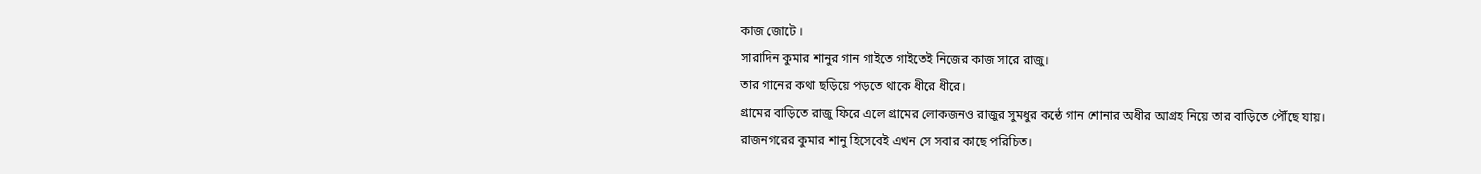কাজ জোটে ।
সারাদিন কুমার শানুর গান গাইতে গাইতেই নিজের কাজ সারে রাজু।
তার গানের কথা ছড়িয়ে পড়তে থাকে ধীরে ধীরে।
গ্রামের বাড়িতে রাজু ফিরে এলে গ্রামের লোকজনও রাজুর সুমধুর কন্ঠে গান শোনার অধীর আগ্রহ নিয়ে তার বাড়িতে পৌঁছে যায়।
রাজনগরের কুমার শানু হিসেবেই এখন সে সবার কাছে পরিচিত।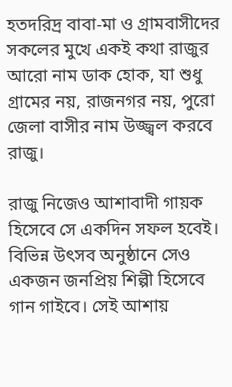হতদরিদ্র বাবা-মা ও গ্রামবাসীদের সকলের মুখে একই কথা রাজুর আরো নাম ডাক হোক, যা শুধু গ্রামের নয়, রাজনগর নয়, পুরো জেলা বাসীর নাম উজ্জ্বল করবে রাজু।

রাজু নিজেও আশাবাদী গায়ক হিসেবে সে একদিন সফল হবেই। বিভিন্ন উৎসব অনুষ্ঠানে সেও একজন জনপ্রিয় শিল্পী হিসেবে গান গাইবে। সেই আশায়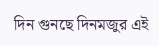দিন গুনছে দিনমজুর এই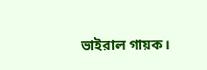ভাইরাল গায়ক।